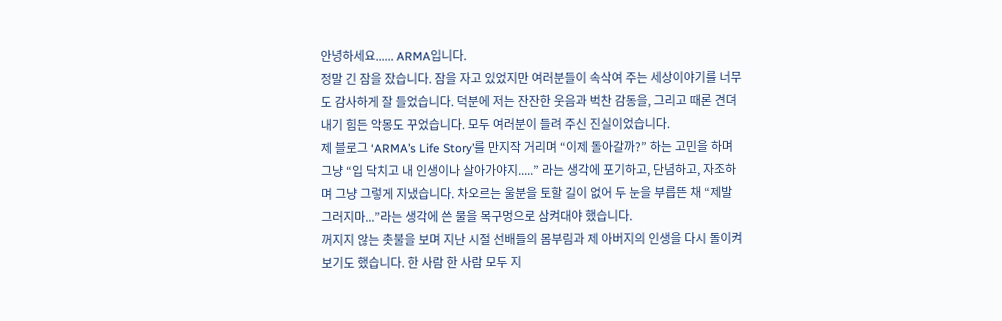안녕하세요...... ARMA입니다.
정말 긴 잠을 잤습니다. 잠을 자고 있었지만 여러분들이 속삭여 주는 세상이야기를 너무도 감사하게 잘 들었습니다. 덕분에 저는 잔잔한 웃음과 벅찬 감동을, 그리고 때론 견뎌내기 힘든 악몽도 꾸었습니다. 모두 여러분이 들려 주신 진실이었습니다.
제 블로그 ‘ARMA’s Life Story’를 만지작 거리며 “이제 돌아갈까?” 하는 고민을 하며 그냥 “입 닥치고 내 인생이나 살아가야지.....” 라는 생각에 포기하고, 단념하고, 자조하며 그냥 그렇게 지냈습니다. 차오르는 울분을 토할 길이 없어 두 눈을 부릅뜬 채 “제발 그러지마...”라는 생각에 쓴 물을 목구멍으로 삼켜대야 했습니다.
꺼지지 않는 촛불을 보며 지난 시절 선배들의 몸부림과 제 아버지의 인생을 다시 돌이켜 보기도 했습니다. 한 사람 한 사람 모두 지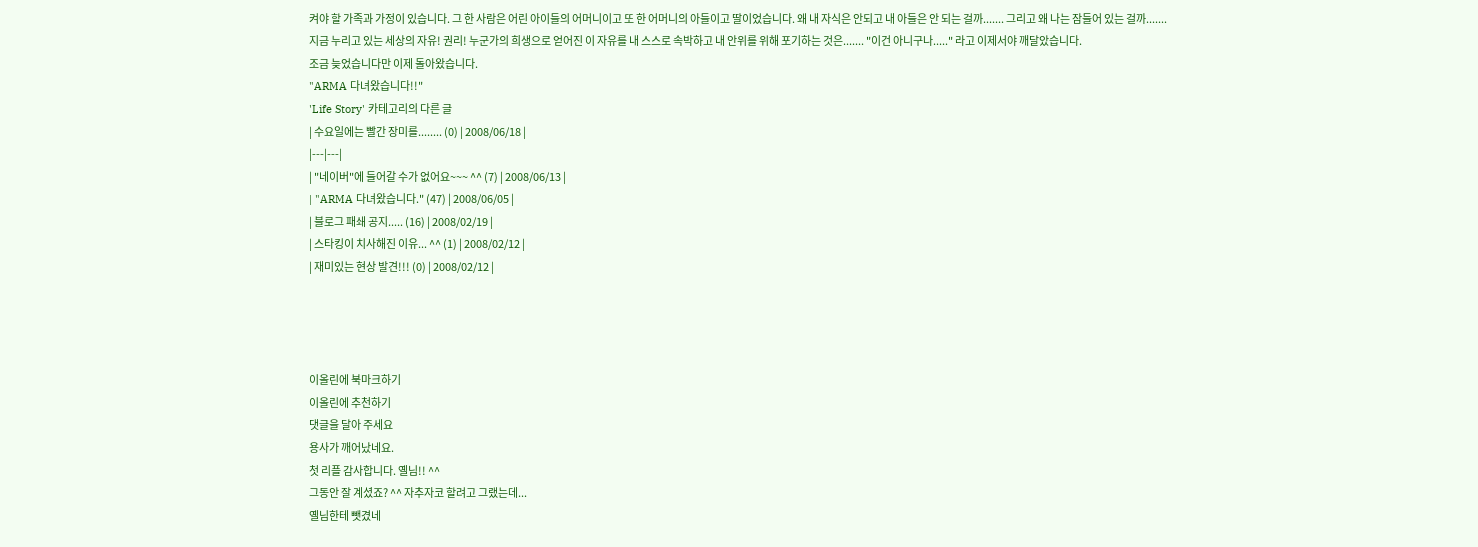켜야 할 가족과 가정이 있습니다. 그 한 사람은 어린 아이들의 어머니이고 또 한 어머니의 아들이고 딸이었습니다. 왜 내 자식은 안되고 내 아들은 안 되는 걸까....... 그리고 왜 나는 잠들어 있는 걸까.......
지금 누리고 있는 세상의 자유! 권리! 누군가의 희생으로 얻어진 이 자유를 내 스스로 속박하고 내 안위를 위해 포기하는 것은....... "이건 아니구나....." 라고 이제서야 깨달았습니다.
조금 늦었습니다만 이제 돌아왔습니다.
"ARMA 다녀왔습니다!!"
'Life Story' 카테고리의 다른 글
| 수요일에는 빨간 장미를........ (0) | 2008/06/18 |
|---|---|
| "네이버"에 들어갈 수가 없어요~~~ ^^ (7) | 2008/06/13 |
| "ARMA 다녀왔습니다." (47) | 2008/06/05 |
| 블로그 패쇄 공지..... (16) | 2008/02/19 |
| 스타킹이 치사해진 이유... ^^ (1) | 2008/02/12 |
| 재미있는 현상 발견!!! (0) | 2008/02/12 |




이올린에 북마크하기
이올린에 추천하기
댓글을 달아 주세요
용사가 깨어났네요.
첫 리플 감사합니다. 옐님!! ^^
그동안 잘 계셨죠? ^^ 자추자코 할려고 그랬는데...
옐님한테 뺏겼네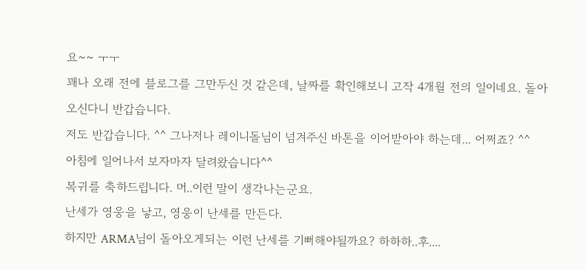요~~ ㅜㅜ
꽤나 오래 전에 블로그를 그만두신 것 같은데, 날짜를 확인해보니 고작 4개월 전의 일이네요. 돌아오신다니 반갑습니다.
저도 반갑습니다. ^^ 그나저나 레이니돌님이 넘겨주신 바톤을 이어받아야 하는데... 어쩌죠? ^^
아침에 일어나서 보자마자 달려왔습니다^^
복귀를 축하드립니다. 머..이런 말이 생각나는군요.
난세가 영웅을 낳고, 영웅이 난세를 만든다.
하지만 ARMA님이 돌아오게되는 이런 난세를 기뻐해야될까요? 하하하..후....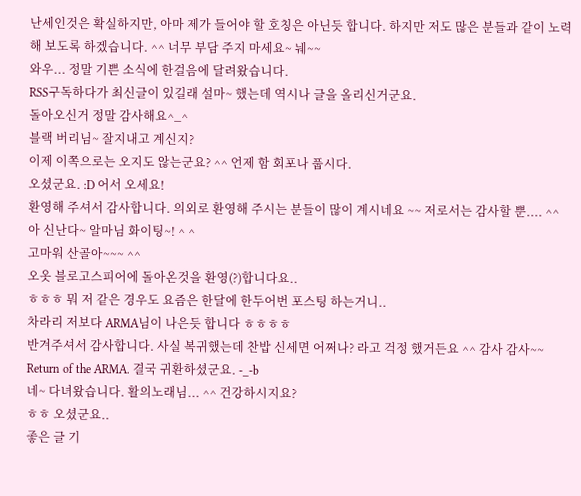난세인것은 확실하지만, 아마 제가 들어야 할 호칭은 아닌듯 합니다. 하지만 저도 많은 분들과 같이 노력해 보도록 하겠습니다. ^^ 너무 부담 주지 마세요~ 눼~~
와우... 정말 기쁜 소식에 한걸음에 달려왔습니다.
RSS구독하다가 최신글이 있길래 설마~ 했는데 역시나 글을 올리신거군요.
돌아오신거 정말 감사해요^_^
블랙 버리님~ 잘지내고 계신지?
이제 이쪽으로는 오지도 않는군요? ^^ 언제 함 회포나 풉시다.
오셨군요. :D 어서 오세요!
환영해 주셔서 감사합니다. 의외로 환영해 주시는 분들이 많이 계시네요 ~~ 저로서는 감사할 뿐.... ^^
아 신난다~ 알마님 화이팅~! ^ ^
고마워 산골아~~~ ^^
오옷 블로고스피어에 돌아온것을 환영(?)합니다요..
ㅎㅎㅎ 뭐 저 같은 경우도 요즘은 한달에 한두어번 포스팅 하는거니..
차라리 저보다 ARMA님이 나은듯 합니다 ㅎㅎㅎㅎ
반겨주셔서 감사합니다. 사실 복귀했는데 찬밥 신세면 어쩌나? 라고 걱정 했거든요 ^^ 감사 감사~~
Return of the ARMA. 결국 귀환하셨군요. -_-b
네~ 다녀왔습니다. 활의노래님... ^^ 건강하시지요?
ㅎㅎ 오셨군요..
좋은 글 기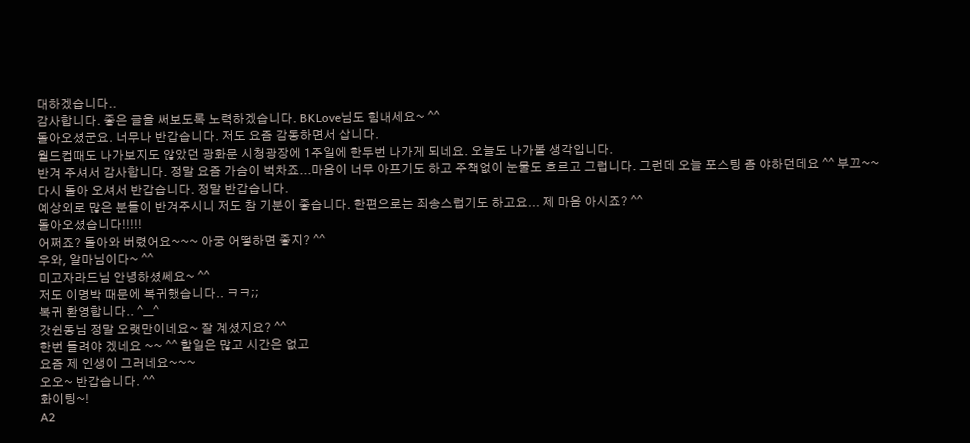대하겠습니다..
감사합니다. 좋은 글을 써보도록 노력하겠습니다. BKLove님도 힘내세요~ ^^
돌아오셨군요. 너무나 반갑습니다. 저도 요즘 감동하면서 삽니다.
월드컵때도 나가보지도 않았던 광화문 시청광장에 1주일에 한두번 나가게 되네요. 오늘도 나가볼 생각입니다.
반겨 주셔서 감사합니다. 정말 요즘 가슴이 벅차죠...마음이 너무 아프기도 하고 주책없이 눈물도 흐르고 그럽니다. 그런데 오늘 포스팅 좀 야하던데요 ^^ 부끄~~
다시 돌아 오셔서 반갑습니다. 정말 반갑습니다.
예상외로 많은 분들이 반겨주시니 저도 참 기분이 좋습니다. 한편으로는 죄송스럽기도 하고요... 제 마음 아시죠? ^^
돌아오셨습니다!!!!!
어쩌죠? 돌아와 버렸어요~~~ 아궁 어떻하면 좋지? ^^
우와, 알마님이다~ ^^
미고자라드님 안녕하셨쎄요~ ^^
저도 이명박 때문에 복귀했습니다.. ㅋㅋ;;
복귀 환영합니다.. ^__^
갓쉰동님 정말 오랫만이네요~ 잘 계셨지요? ^^
한번 들려야 겠네요 ~~ ^^ 할일은 많고 시간은 없고
요즘 제 인생이 그러네요~~~
오오~ 반갑습니다. ^^
화이팅~!
A2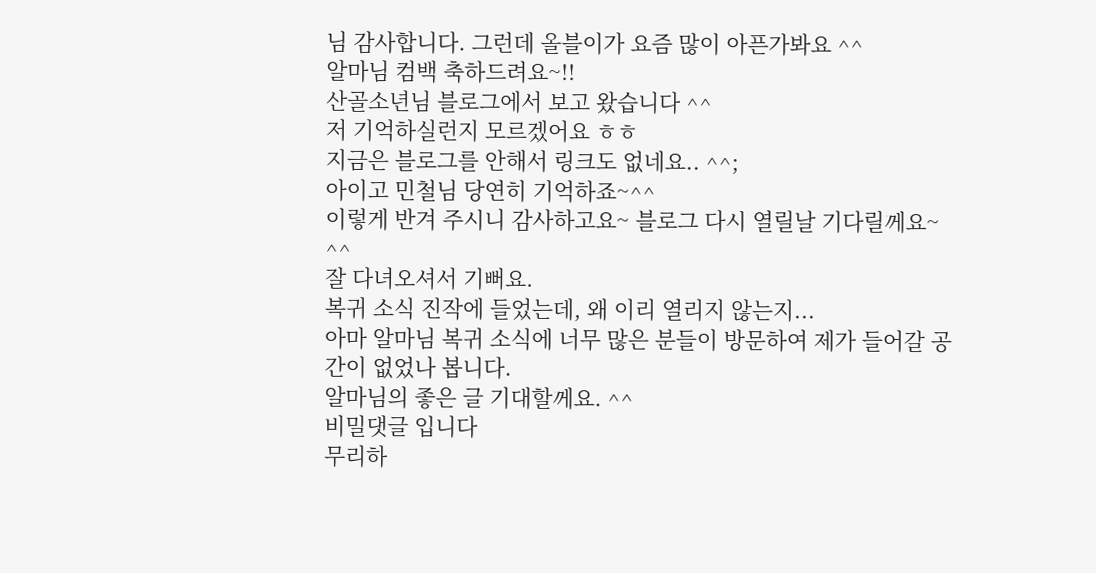님 감사합니다. 그런데 올블이가 요즘 많이 아픈가봐요 ^^
알마님 컴백 축하드려요~!!
산골소년님 블로그에서 보고 왔습니다 ^^
저 기억하실런지 모르겠어요 ㅎㅎ
지금은 블로그를 안해서 링크도 없네요.. ^^;
아이고 민철님 당연히 기억하죠~^^
이렇게 반겨 주시니 감사하고요~ 블로그 다시 열릴날 기다릴께요~ ^^
잘 다녀오셔서 기뻐요.
복귀 소식 진작에 들었는데, 왜 이리 열리지 않는지...
아마 알마님 복귀 소식에 너무 많은 분들이 방문하여 제가 들어갈 공간이 없었나 봅니다.
알마님의 좋은 글 기대할께요. ^^
비밀댓글 입니다
무리하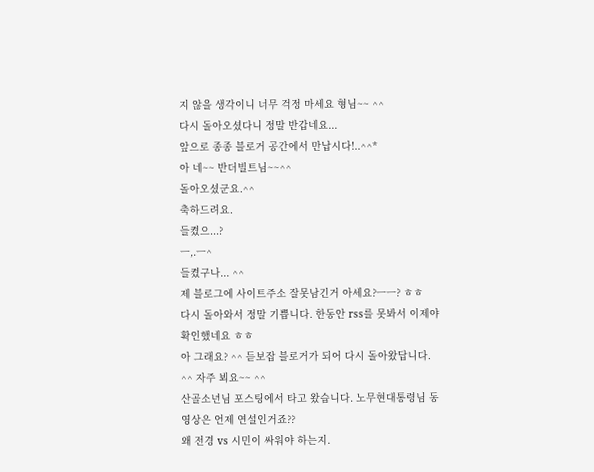지 않을 생각이니 너무 걱정 마세요 형님~~ ^^
다시 돌아오셨다니 정말 반갑네요...
앞으로 종종 블로거 공간에서 만납시다!..^^*
아 네~~ 반더빌트님~~^^
돌아오셨군요.^^
축하드려요.
들켰으...?
ㅡ,.ㅡ^
들켰구나... ^^
제 블로그에 사이트주소 잘못남긴거 아세요?ㅡㅡ? ㅎㅎ
다시 돌아와서 정말 기쁩니다. 한동안 rss를 못봐서 이제야 확인했네요 ㅎㅎ
아 그래요? ^^ 듣보잡 블로거가 되어 다시 돌아왔답니다. ^^ 자주 뵈요~~ ^^
산골소년님 포스팅에서 타고 왔습니다. 노무현대통령님 동영상은 언제 연설인거죠??
왜 전경 vs 시민이 싸워야 하는지.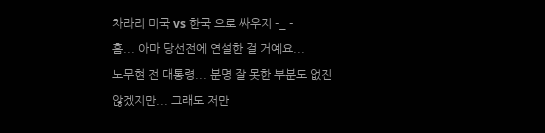차라리 미국 vs 한국 으로 싸우지 -_ -
흠... 아마 당선전에 연설한 걸 거예요...
노무현 전 대통령... 분명 잘 못한 부분도 없진 않겠지만... 그래도 저만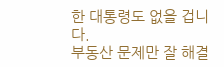한 대통령도 없을 겁니다.
부동산 문제만 잘 해결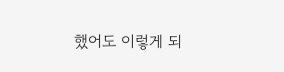했어도 이렇게 되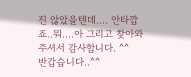진 않았을텐데.... 안타깝죠..뭐....아 그리고 찾아와 주셔서 감사합니다. ^^
반갑습니다..^^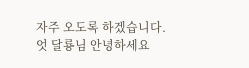자주 오도록 하겠습니다.
엇 달룡님 안녕하세요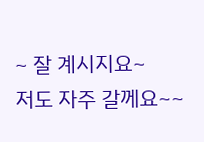~ 잘 계시지요~
저도 자주 갈께요~~